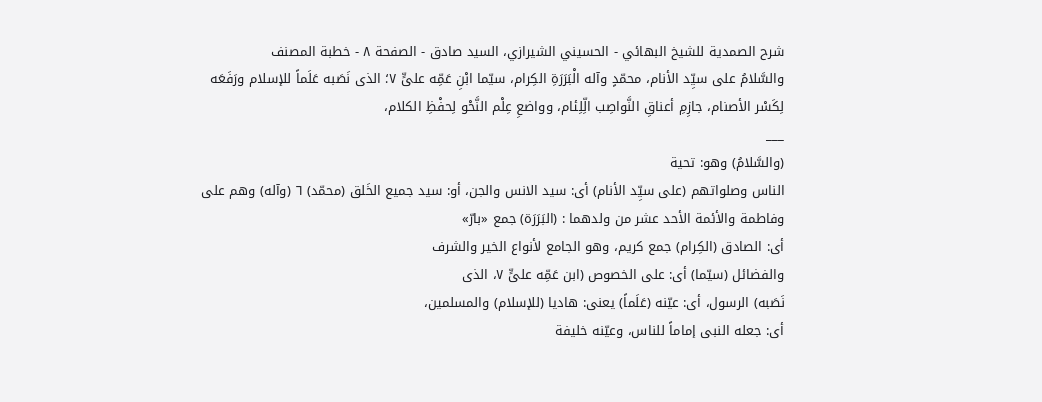شرح الصمدية للشيخ البهائي - الحسيني الشيرازي، السيد صادق - الصفحة ٨ - خطبة المصنف
والسَّلامُ على سيِّد الأنام، محمّدٍ وآله الْبَرَرَةِ الكِرام، سيّما ابْنِ عَمِّه علىٍّ ٧؛ الذى نَصَبه عَلَماً للإسلام ورَفَعَه لِكَسْر الأصنام، جازِمِ أعناقِ النَّواصِب الِّلِئام، وواضعِ عِلْم النَّحْو لِحفْظِ الكلام،
___
(والسَّلامُ) وهو: تحية
الناس وصلواتهم (على سيِّد الأنام) أى: سيد الانس والجن، أو: سيد جميع الخَلق (محمّد) ٦ (وآله) وهم على
وفاطمة والأئمة الأحد عشر من ولدهما : (البَرَرَة) جمع «بارّ»
أى: الصادق (الكِرام) جمع كريم، وهو الجامع لأنواع الخير والشرف
والفضائل (سيّما) أى: على الخصوص (ابن عَمِّه علىٍّ ٧، الذى
نَصَبه) الرسول، أى: عيّنه (عَلَماً) يعنى: هاديا (للإسلام) والمسلمين،
أى: جعله النبى إماماً للناس، وعيّنه خليفة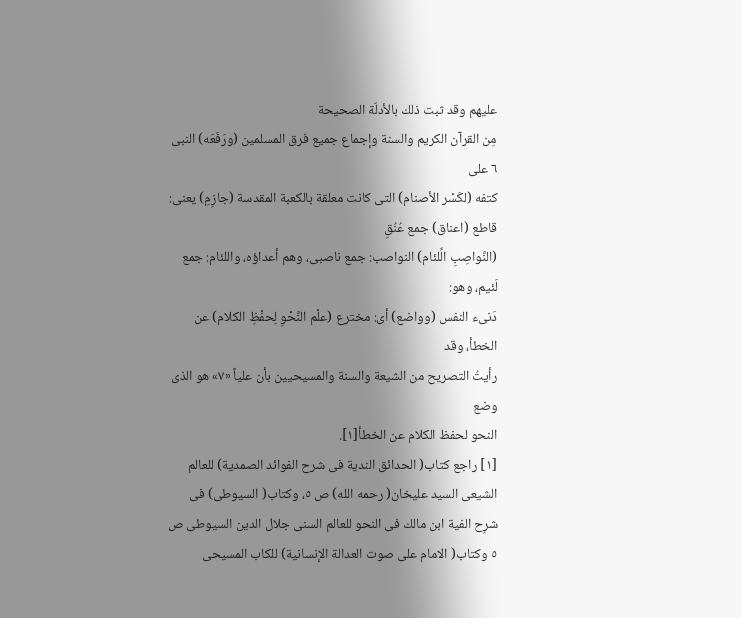عليهم وقد ثبت ذلك بالأدلّة الصحيحة
مِن القرآن الكريم والسنة وإجماع جميع فرق المسلمين (ورَفَعَه) النبى ٦ على
كتفه (لكَسْر الأصنام) التى كانت معلقة بالكعبة المقدسة (جازِمِ) يعنى: قاطع (اعناق) جمع عُنُقِ
(النَّواصِبِ الِّلئام) النواصب: جمع ناصبى، وهم أعداؤه، واللئام: جمع لَئيم، وهو:
دَنىء النفس (وواضع) أى: مخترع (علْم النَّحْوِ لِحفْظِ الكلام) عن الخطأ، وقد
رأيتُ التصريح من الشيعة والسنة والمسيحيين بأن علياً «٧» هو الذى وضع
النحو لحفظ الكلام عن الخطأ[١].
[١] راجع كتاب( الحدائق الندية فى شرح الفوائد الصمدية) للعالم الشيعى السيد عليخان( رحمه الله) ص ٥، وكتاب( السيوطى) فى شرِح الفية ابن مالك فى النحو للعالم السنى جلال الدين السيوطى ص ٥ وكتاب( الامام على صوت العدالة الإنسانية) للكاب المسيحى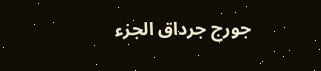جورج جرداق الجزء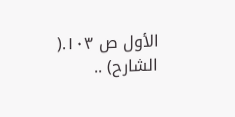الأول ص ١٠٣.( الشارح) ..